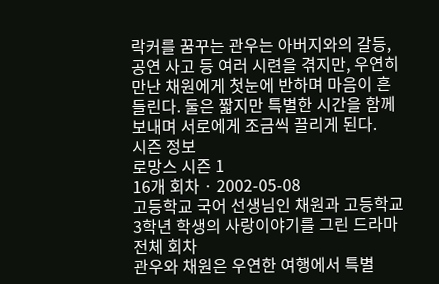락커를 꿈꾸는 관우는 아버지와의 갈등, 공연 사고 등 여러 시련을 겪지만, 우연히 만난 채원에게 첫눈에 반하며 마음이 흔들린다. 둘은 짧지만 특별한 시간을 함께 보내며 서로에게 조금씩 끌리게 된다.
시즌 정보
로망스 시즌 1
16개 회차 · 2002-05-08
고등학교 국어 선생님인 채원과 고등학교 3학년 학생의 사랑이야기를 그린 드라마
전체 회차
관우와 채원은 우연한 여행에서 특별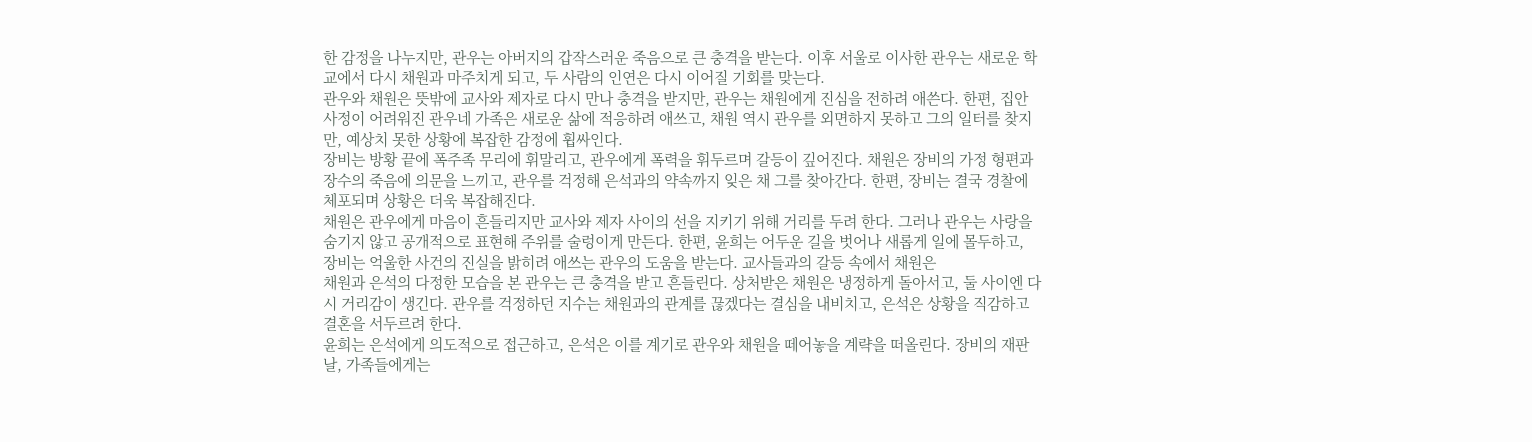한 감정을 나누지만, 관우는 아버지의 갑작스러운 죽음으로 큰 충격을 받는다. 이후 서울로 이사한 관우는 새로운 학교에서 다시 채원과 마주치게 되고, 두 사람의 인연은 다시 이어질 기회를 맞는다.
관우와 채원은 뜻밖에 교사와 제자로 다시 만나 충격을 받지만, 관우는 채원에게 진심을 전하려 애쓴다. 한편, 집안 사정이 어려워진 관우네 가족은 새로운 삶에 적응하려 애쓰고, 채원 역시 관우를 외면하지 못하고 그의 일터를 찾지만, 예상치 못한 상황에 복잡한 감정에 휩싸인다.
장비는 방황 끝에 폭주족 무리에 휘말리고, 관우에게 폭력을 휘두르며 갈등이 깊어진다. 채원은 장비의 가정 형편과 장수의 죽음에 의문을 느끼고, 관우를 걱정해 은석과의 약속까지 잊은 채 그를 찾아간다. 한편, 장비는 결국 경찰에 체포되며 상황은 더욱 복잡해진다.
채원은 관우에게 마음이 흔들리지만 교사와 제자 사이의 선을 지키기 위해 거리를 두려 한다. 그러나 관우는 사랑을 숨기지 않고 공개적으로 표현해 주위를 술렁이게 만든다. 한편, 윤희는 어두운 길을 벗어나 새롭게 일에 몰두하고, 장비는 억울한 사건의 진실을 밝히려 애쓰는 관우의 도움을 받는다. 교사들과의 갈등 속에서 채원은
채원과 은석의 다정한 모습을 본 관우는 큰 충격을 받고 흔들린다. 상처받은 채원은 냉정하게 돌아서고, 둘 사이엔 다시 거리감이 생긴다. 관우를 걱정하던 지수는 채원과의 관계를 끊겠다는 결심을 내비치고, 은석은 상황을 직감하고 결혼을 서두르려 한다.
윤희는 은석에게 의도적으로 접근하고, 은석은 이를 계기로 관우와 채원을 떼어놓을 계략을 떠올린다. 장비의 재판날, 가족들에게는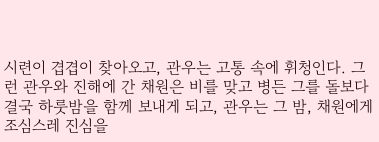시련이 겹겹이 찾아오고, 관우는 고통 속에 휘청인다. 그런 관우와 진해에 간 채원은 비를 맞고 병든 그를 돌보다 결국 하룻밤을 함께 보내게 되고, 관우는 그 밤, 채원에게 조심스레 진심을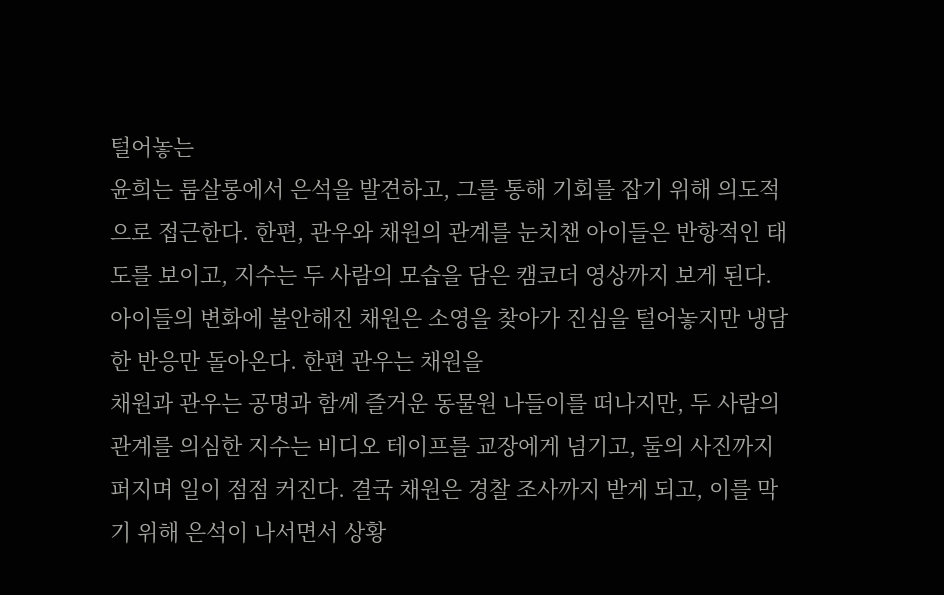털어놓는
윤희는 룸살롱에서 은석을 발견하고, 그를 통해 기회를 잡기 위해 의도적으로 접근한다. 한편, 관우와 채원의 관계를 눈치챈 아이들은 반항적인 태도를 보이고, 지수는 두 사람의 모습을 담은 캠코더 영상까지 보게 된다. 아이들의 변화에 불안해진 채원은 소영을 찾아가 진심을 털어놓지만 냉담한 반응만 돌아온다. 한편 관우는 채원을
채원과 관우는 공명과 함께 즐거운 동물원 나들이를 떠나지만, 두 사람의 관계를 의심한 지수는 비디오 테이프를 교장에게 넘기고, 둘의 사진까지 퍼지며 일이 점점 커진다. 결국 채원은 경찰 조사까지 받게 되고, 이를 막기 위해 은석이 나서면서 상황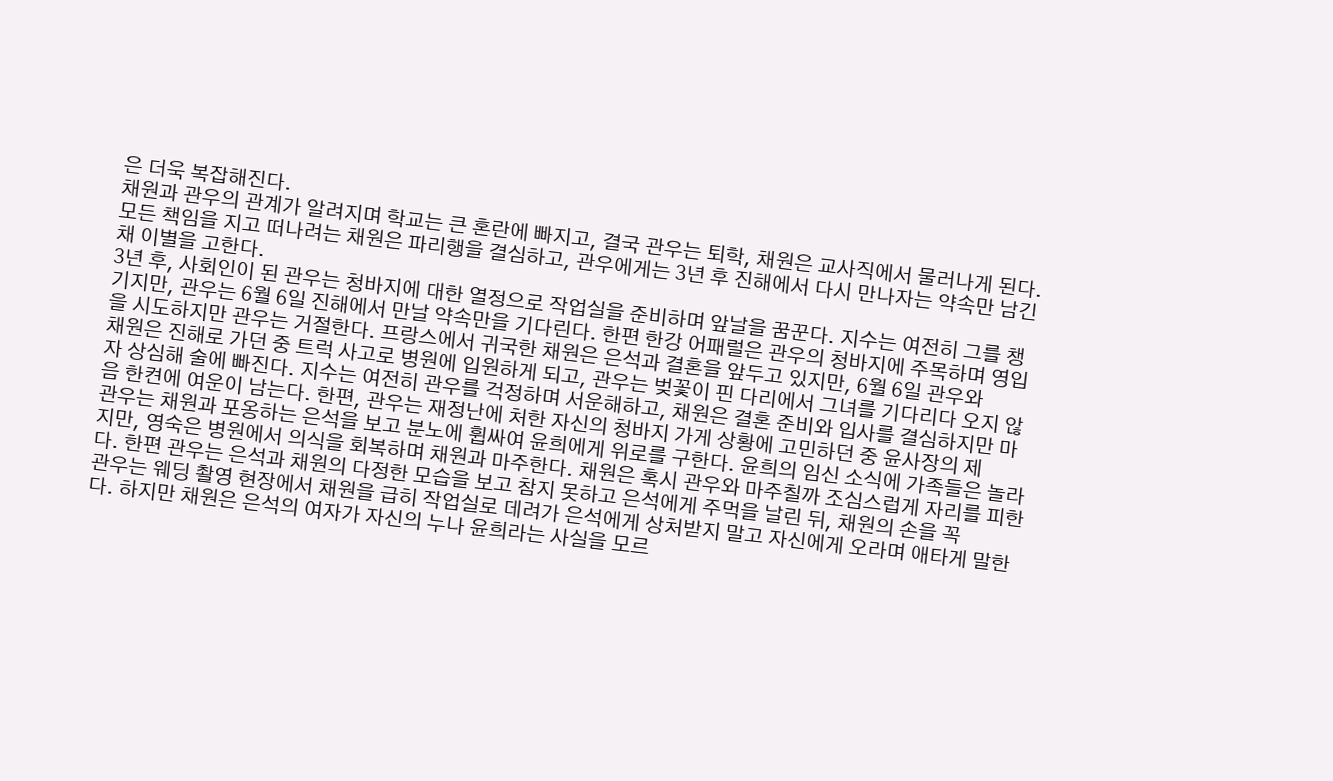은 더욱 복잡해진다.
채원과 관우의 관계가 알려지며 학교는 큰 혼란에 빠지고, 결국 관우는 퇴학, 채원은 교사직에서 물러나게 된다. 모든 책임을 지고 떠나려는 채원은 파리행을 결심하고, 관우에게는 3년 후 진해에서 다시 만나자는 약속만 남긴 채 이별을 고한다.
3년 후, 사회인이 된 관우는 청바지에 대한 열정으로 작업실을 준비하며 앞날을 꿈꾼다. 지수는 여전히 그를 챙기지만, 관우는 6월 6일 진해에서 만날 약속만을 기다린다. 한편 한강 어패럴은 관우의 청바지에 주목하며 영입을 시도하지만 관우는 거절한다. 프랑스에서 귀국한 채원은 은석과 결혼을 앞두고 있지만, 6월 6일 관우와
채원은 진해로 가던 중 트럭 사고로 병원에 입원하게 되고, 관우는 벚꽃이 핀 다리에서 그녀를 기다리다 오지 않자 상심해 술에 빠진다. 지수는 여전히 관우를 걱정하며 서운해하고, 채원은 결혼 준비와 입사를 결심하지만 마음 한켠에 여운이 남는다. 한편, 관우는 재정난에 처한 자신의 청바지 가게 상황에 고민하던 중 윤사장의 제
관우는 채원과 포옹하는 은석을 보고 분노에 휩싸여 윤희에게 위로를 구한다. 윤희의 임신 소식에 가족들은 놀라지만, 영숙은 병원에서 의식을 회복하며 채원과 마주한다. 채원은 혹시 관우와 마주칠까 조심스럽게 자리를 피한다. 한편 관우는 은석과 채원의 다정한 모습을 보고 참지 못하고 은석에게 주먹을 날린 뒤, 채원의 손을 꼭
관우는 웨딩 촬영 현장에서 채원을 급히 작업실로 데려가 은석에게 상처받지 말고 자신에게 오라며 애타게 말한다. 하지만 채원은 은석의 여자가 자신의 누나 윤희라는 사실을 모르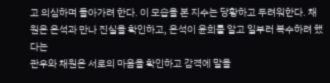고 의심하며 돌아가려 한다. 이 모습을 본 지수는 당황하고 두려워한다. 채원은 은석과 만나 진실을 확인하고, 은석이 윤희를 알고 일부러 복수하려 했다는
관우와 채원은 서로의 마음을 확인하고 감격에 말을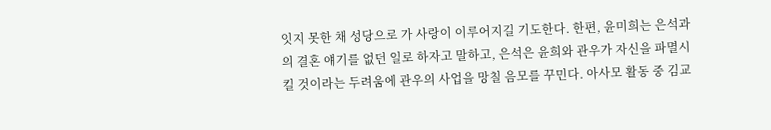잇지 못한 채 성당으로 가 사랑이 이루어지길 기도한다. 한편, 윤미희는 은석과의 결혼 얘기를 없던 일로 하자고 말하고, 은석은 윤희와 관우가 자신을 파멸시킬 것이라는 두려움에 관우의 사업을 망칠 음모를 꾸민다. 아사모 활동 중 김교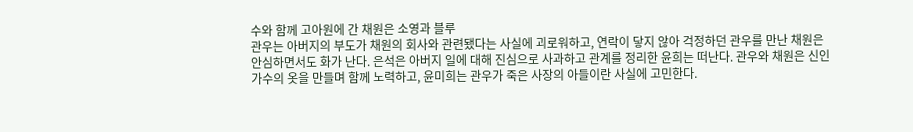수와 함께 고아원에 간 채원은 소영과 블루
관우는 아버지의 부도가 채원의 회사와 관련됐다는 사실에 괴로워하고, 연락이 닿지 않아 걱정하던 관우를 만난 채원은 안심하면서도 화가 난다. 은석은 아버지 일에 대해 진심으로 사과하고 관계를 정리한 윤희는 떠난다. 관우와 채원은 신인가수의 옷을 만들며 함께 노력하고, 윤미희는 관우가 죽은 사장의 아들이란 사실에 고민한다.